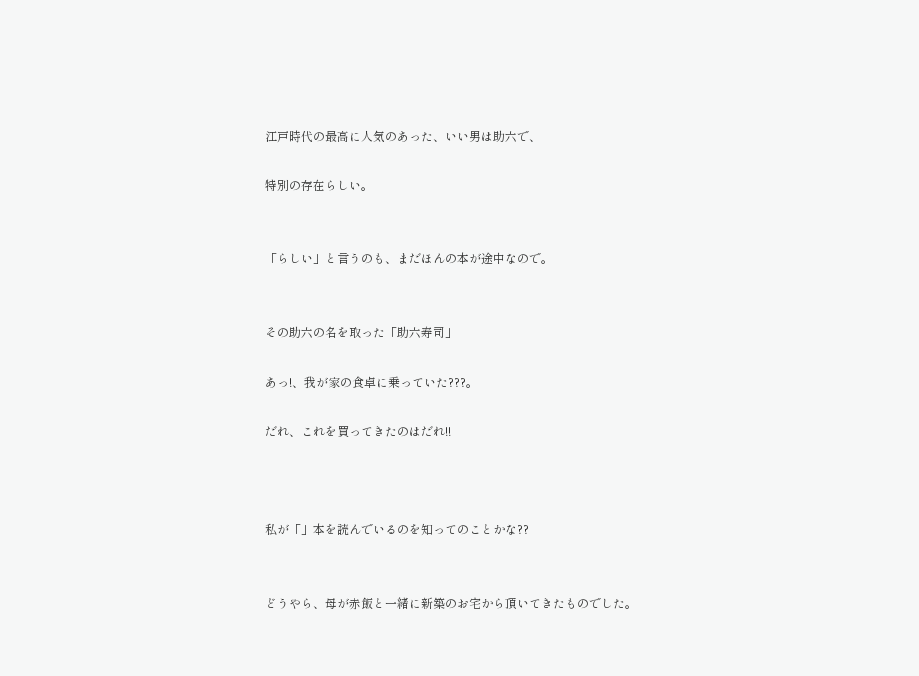江戸時代の最高に人気のあった、いい男は助六で、

特別の存在らしい。


「らしい」と言うのも、まだほんの本が途中なので。


その助六の名を取った「助六寿司」

あっ!、我が家の食卓に乗っていた???。

だれ、これを買ってきたのはだれ!!



私が「」本を読んでいるのを知ってのことかな??


どうやら、母が赤飯と一緒に新築のお宅から頂いてきたものでした。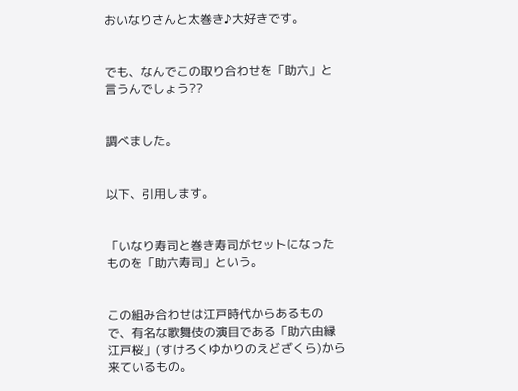おいなりさんと太巻き♪大好きです。


でも、なんでこの取り合わせを「助六」と言うんでしょう??


調べました。


以下、引用します。


「いなり寿司と巻き寿司がセットになったものを「助六寿司」という。


この組み合わせは江戸時代からあるもので、有名な歌舞伎の演目である「助六由縁江戸桜」(すけろくゆかりのえどざくら)から来ているもの。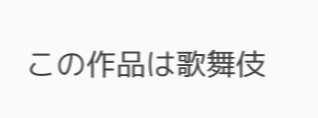この作品は歌舞伎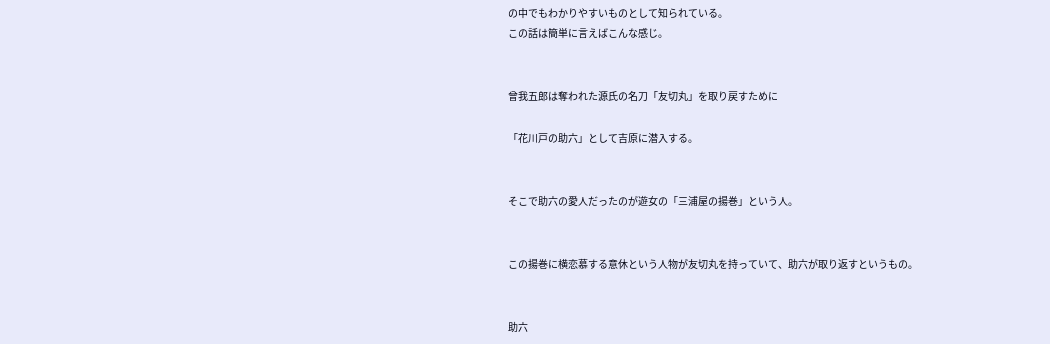の中でもわかりやすいものとして知られている。
この話は簡単に言えばこんな感じ。


曾我五郎は奪われた源氏の名刀「友切丸」を取り戻すために

「花川戸の助六」として吉原に潜入する。


そこで助六の愛人だったのが遊女の「三浦屋の揚巻」という人。


この揚巻に横恋慕する意休という人物が友切丸を持っていて、助六が取り返すというもの。


助六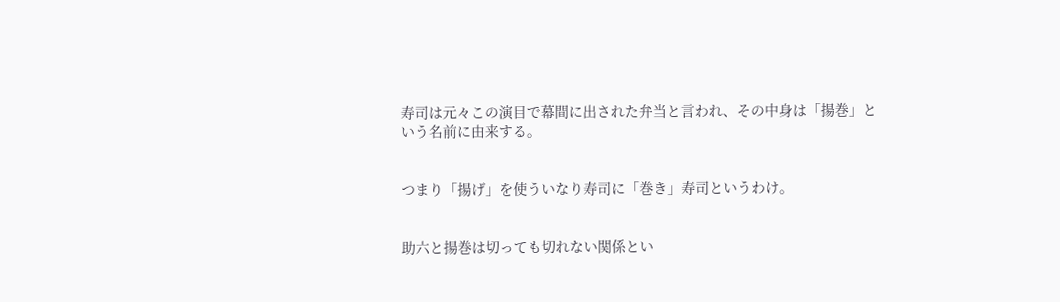寿司は元々この演目で幕間に出された弁当と言われ、その中身は「揚巻」という名前に由来する。


つまり「揚げ」を使ういなり寿司に「巻き」寿司というわけ。


助六と揚巻は切っても切れない関係とい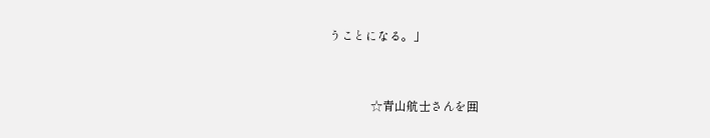うことになる。」


              ☆青山航士さんを囲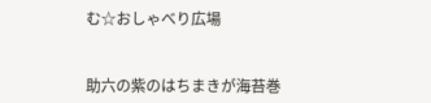む☆おしゃべり広場


助六の紫のはちまきが海苔巻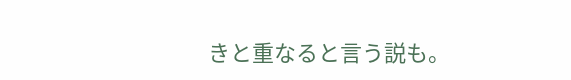きと重なると言う説も。